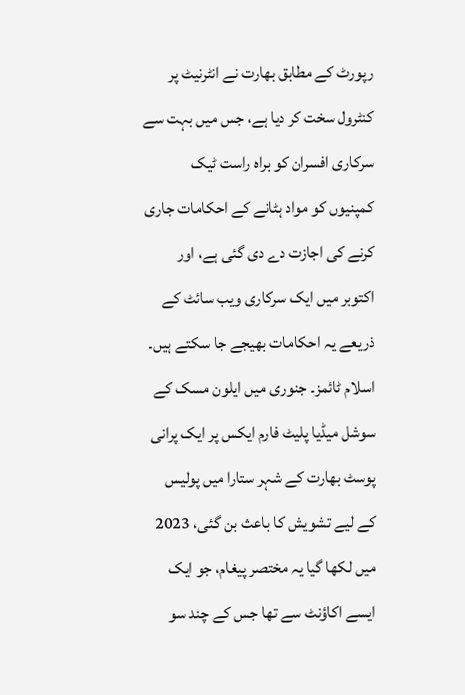رپورٹ کے مطابق بھارت نے انٹرنیٹ پر کنٹرول سخت کر دیا ہے، جس میں بہت سے سرکاری افسران کو براہ راست ٹیک کمپنیوں کو مواد ہٹانے کے احکامات جاری کرنے کی اجازت دے دی گئی ہے، اور اکتوبر میں ایک سرکاری ویب سائٹ کے ذریعے یہ احکامات بھیجے جا سکتے ہیں۔ اسلام ٹائمز۔ جنوری میں ایلون مسک کے سوشل میڈیا پلیٹ فارم ایکس پر ایک پرانی پوسٹ بھارت کے شہر ستارا میں پولیس کے لیے تشویش کا باعث بن گئی، 2023 میں لکھا گیا یہ مختصر پیغام، جو ایک ایسے اکاؤنٹ سے تھا جس کے چند سو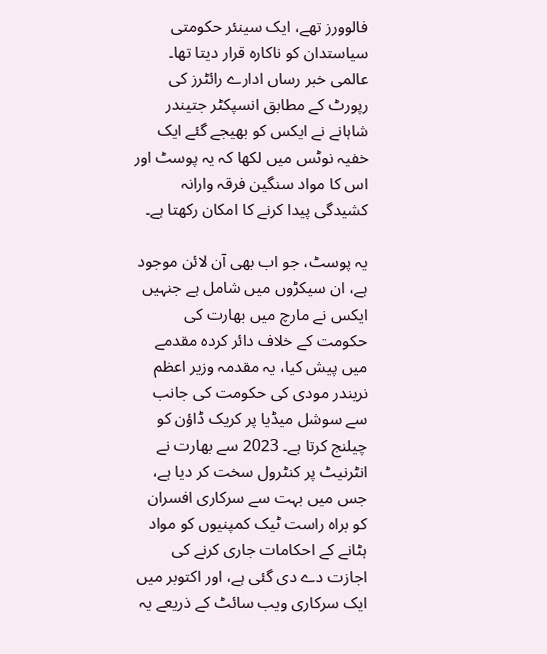فالوورز تھے، ایک سینئر حکومتی سیاستدان کو ناکارہ قرار دیتا تھا۔ عالمی خبر رساں ادارے رائٹرز کی رپورٹ کے مطابق انسپکٹر جتیندر شاہانے نے ایکس کو بھیجے گئے ایک خفیہ نوٹس میں لکھا کہ یہ پوسٹ اور اس کا مواد سنگین فرقہ وارانہ کشیدگی پیدا کرنے کا امکان رکھتا ہے۔

یہ پوسٹ، جو اب بھی آن لائن موجود ہے، ان سیکڑوں میں شامل ہے جنہیں ایکس نے مارچ میں بھارت کی حکومت کے خلاف دائر کردہ مقدمے میں پیش کیا، یہ مقدمہ وزیر اعظم نریندر مودی کی حکومت کی جانب سے سوشل میڈیا پر کریک ڈاؤن کو چیلنج کرتا ہے۔ 2023 سے بھارت نے انٹرنیٹ پر کنٹرول سخت کر دیا ہے، جس میں بہت سے سرکاری افسران کو براہ راست ٹیک کمپنیوں کو مواد ہٹانے کے احکامات جاری کرنے کی اجازت دے دی گئی ہے، اور اکتوبر میں ایک سرکاری ویب سائٹ کے ذریعے یہ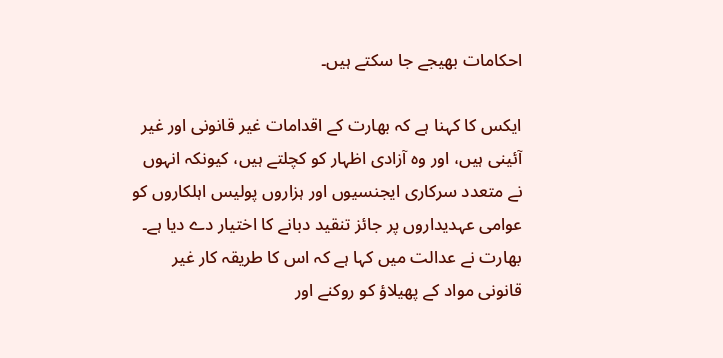احکامات بھیجے جا سکتے ہیں۔

ایکس کا کہنا ہے کہ بھارت کے اقدامات غیر قانونی اور غیر آئینی ہیں، اور وہ آزادی اظہار کو کچلتے ہیں، کیونکہ انہوں نے متعدد سرکاری ایجنسیوں اور ہزاروں پولیس اہلکاروں کو عوامی عہدیداروں پر جائز تنقید دبانے کا اختیار دے دیا ہے۔ بھارت نے عدالت میں کہا ہے کہ اس کا طریقہ کار غیر قانونی مواد کے پھیلاؤ کو روکنے اور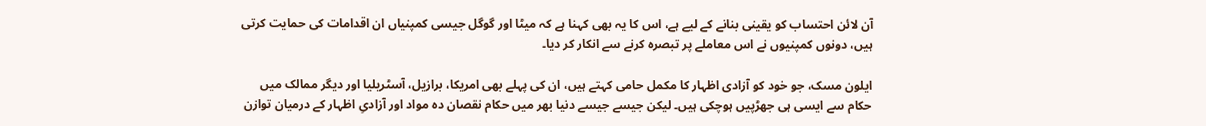آن لائن احتساب کو یقینی بنانے کے لیے ہے، اس کا یہ بھی کہنا ہے کہ میٹا اور گوگل جیسی کمپنیاں ان اقدامات کی حمایت کرتی ہیں، دونوں کمپنیوں نے اس معاملے پر تبصرہ کرنے سے انکار کر دیا۔

ایلون مسک، جو خود کو آزادی اظہار کا مکمل حامی کہتے ہیں، ان کی پہلے بھی امریکا، برازیل، آسٹریلیا اور دیگر ممالک میں حکام سے ایسی ہی جھڑپیں ہوچکی ہیں۔ لیکن جیسے جیسے دنیا بھر میں حکام نقصان دہ مواد اور آزادیِ اظہار کے درمیان توازن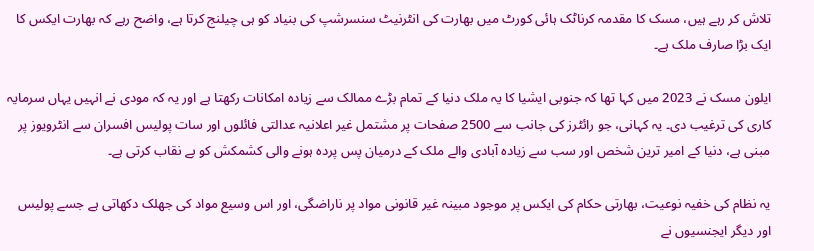تلاش کر رہے ہیں، مسک کا مقدمہ کرناٹک ہائی کورٹ میں بھارت کی انٹرنیٹ سنسرشپ کی بنیاد کو ہی چیلنج کرتا ہے، واضح رہے کہ بھارت ایکس کا ایک بڑا صارف ملک ہے۔

ایلون مسک نے 2023 میں کہا تھا کہ جنوبی ایشیا کا یہ ملک دنیا کے تمام بڑے ممالک سے زیادہ امکانات رکھتا ہے اور یہ کہ مودی نے انہیں یہاں سرمایہ کاری کی ترغیب دی۔ یہ کہانی، جو رائٹرز کی جانب سے 2500 صفحات پر مشتمل غیر اعلانیہ عدالتی فائلوں اور سات پولیس افسران سے انٹرویوز پر مبنی ہے، دنیا کے امیر ترین شخص اور سب سے زیادہ آبادی والے ملک کے درمیان پس پردہ ہونے والی کشمکش کو بے نقاب کرتی ہے۔

یہ نظام کی خفیہ نوعیت، بھارتی حکام کی ایکس پر موجود مبینہ غیر قانونی مواد پر ناراضگی، اور اس وسیع مواد کی جھلک دکھاتی ہے جسے پولیس اور دیگر ایجنسیوں نے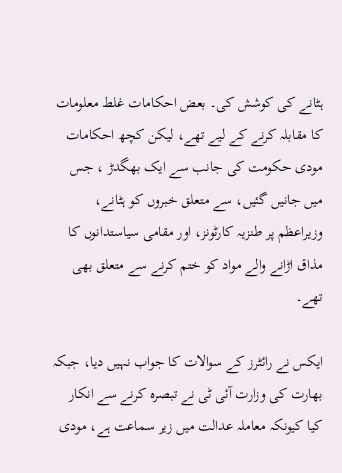ہٹانے کی کوشش کی۔ بعض احکامات غلط معلومات کا مقابلہ کرنے کے لیے تھے، لیکن کچھ احکامات مودی حکومت کی جانب سے ایک بھگدڑ ، جس میں جانیں گئیں، سے متعلق خبروں کو ہٹانے، وزیراعظم پر طنزیہ کارٹونز، اور مقامی سیاستدانوں کا مذاق اڑانے والے مواد کو ختم کرنے سے متعلق بھی تھے۔

ایکس نے رائٹرز کے سوالات کا جواب نہیں دیا، جبکہ بھارت کی وزارت آئی ٹی نے تبصرہ کرنے سے انکار کیا کیونکہ معاملہ عدالت میں زیر سماعت ہے، مودی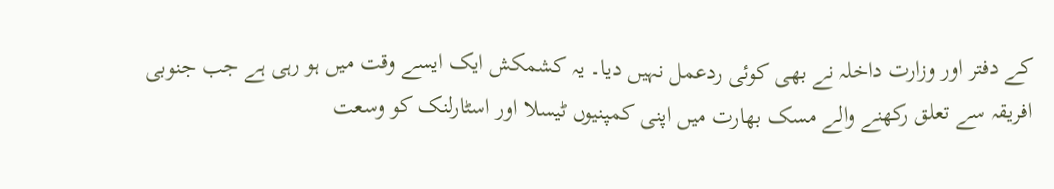کے دفتر اور وزارت داخلہ نے بھی کوئی ردعمل نہیں دیا۔ یہ کشمکش ایک ایسے وقت میں ہو رہی ہے جب جنوبی افریقہ سے تعلق رکھنے والے مسک بھارت میں اپنی کمپنیوں ٹیسلا اور اسٹارلنک کو وسعت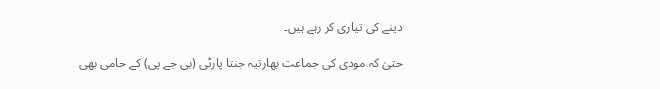دینے کی تیاری کر رہے ہیں۔

حتیٰ کہ مودی کی جماعت بھارتیہ جنتا پارٹی (بی جے پی) کے حامی بھی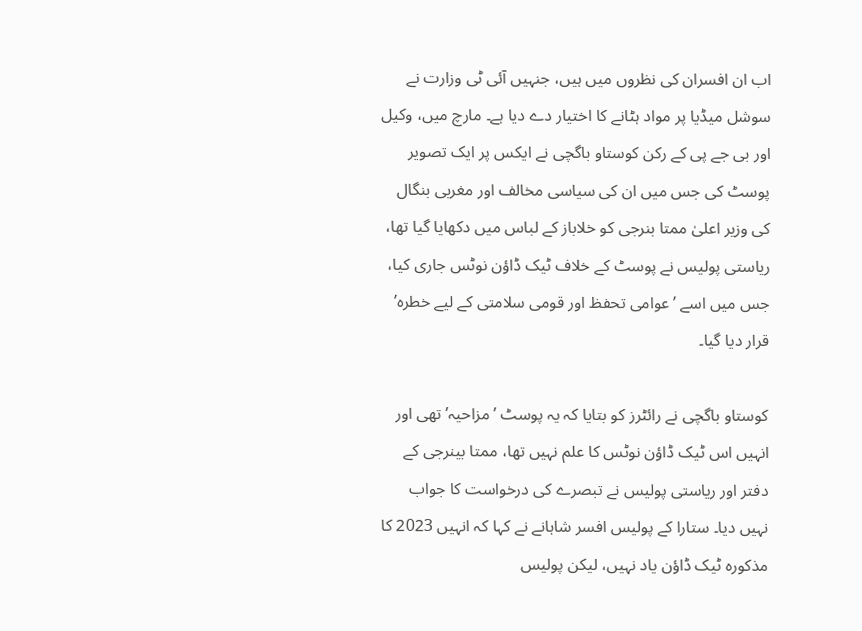اب ان افسران کی نظروں میں ہیں، جنہیں آئی ٹی وزارت نے سوشل میڈیا پر مواد ہٹانے کا اختیار دے دیا ہے۔ مارچ میں، وکیل اور بی جے پی کے رکن کوستاو باگچی نے ایکس پر ایک تصویر پوسٹ کی جس میں ان کی سیاسی مخالف اور مغربی بنگال کی وزیر اعلیٰ ممتا بنرجی کو خلاباز کے لباس میں دکھایا گیا تھا، ریاستی پولیس نے پوسٹ کے خلاف ٹیک ڈاؤن نوٹس جاری کیا، جس میں اسے ’ عوامی تحفظ اور قومی سلامتی کے لیے خطرہ’ قرار دیا گیا۔

کوستاو باگچی نے رائٹرز کو بتایا کہ یہ پوسٹ ’ مزاحیہ’ تھی اور انہیں اس ٹیک ڈاؤن نوٹس کا علم نہیں تھا، ممتا بینرجی کے دفتر اور ریاستی پولیس نے تبصرے کی درخواست کا جواب نہیں دیا۔ ستارا کے پولیس افسر شاہانے نے کہا کہ انہیں 2023 کا مذکورہ ٹیک ڈاؤن یاد نہیں، لیکن پولیس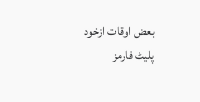بعض اوقات ازخود پلیٹ فارمز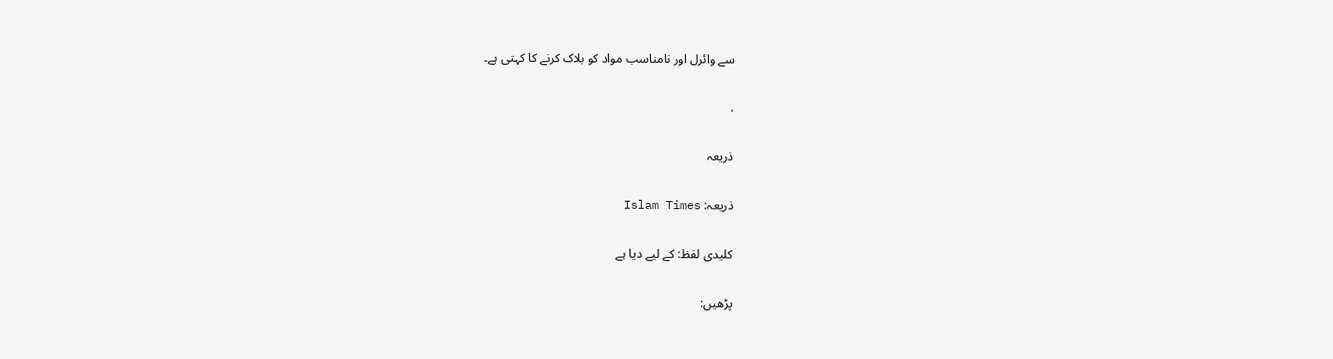سے وائرل اور نامناسب مواد کو بلاک کرنے کا کہتی ہے۔

.

ذریعہ

ذریعہ: Islam Times

کلیدی لفظ: کے لیے دیا ہے

پڑھیں: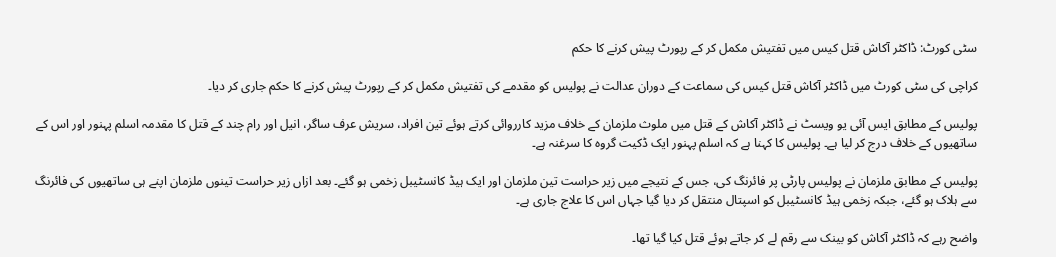سٹی کورٹ: ڈاکٹر آکاش قتل کیس میں تفتیش مکمل کر کے رپورٹ پیش کرنے کا حکم

کراچی کی سٹی کورٹ میں ڈاکٹر آکاش قتل کیس کی سماعت کے دوران عدالت نے پولیس کو مقدمے کی تفتیش مکمل کر کے رپورٹ پیش کرنے کا حکم جاری کر دیا۔

پولیس کے مطابق ایس آئی یو ویسٹ نے ڈاکٹر آکاش کے قتل میں ملوث ملزمان کے خلاف مزید کارروائی کرتے ہوئے تین افراد، سریش عرف ساگر، انیل اور رام چند کے قتل کا مقدمہ اسلم پہنور اور اس کے ساتھیوں کے خلاف درج کر لیا ہے۔ پولیس کا کہنا ہے کہ اسلم پہنور ایک ڈکیت گروہ کا سرغنہ ہے۔

پولیس کے مطابق ملزمان نے پولیس پارٹی پر فائرنگ کی، جس کے نتیجے میں زیر حراست تین ملزمان اور ایک ہیڈ کانسٹیبل زخمی ہو گئے۔ بعد ازاں زیر حراست تینوں ملزمان اپنے ہی ساتھیوں کی فائرنگ سے ہلاک ہو گئے، جبکہ زخمی ہیڈ کانسٹیبل کو اسپتال منتقل کر دیا گیا جہاں اس کا علاج جاری ہے۔

واضح رہے کہ ڈاکٹر آکاش کو بینک سے رقم لے کر جاتے ہوئے قتل کیا گیا تھا۔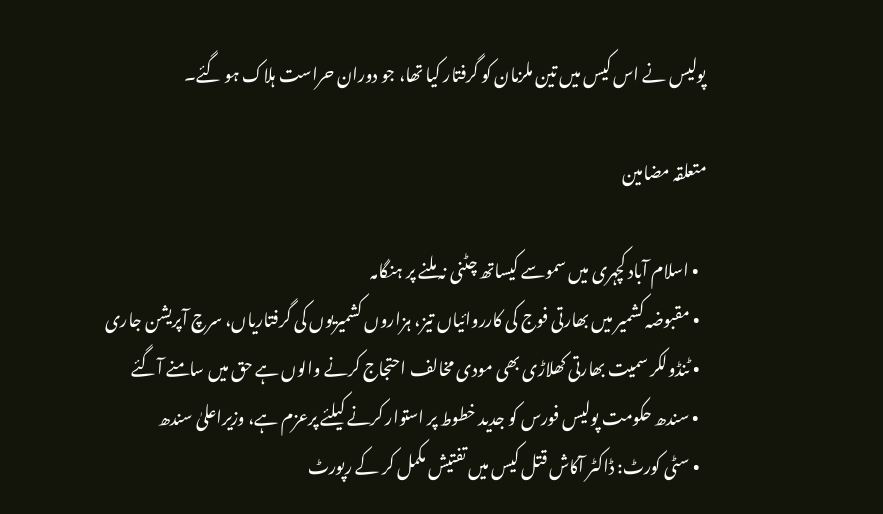پولیس نے اس کیس میں تین ملزمان کو گرفتار کیا تھا، جو دوران حراست ہلاک ہو گئے۔

متعلقہ مضامین

  • اسلام آباد کچہری میں سموسے کیساتھ چٹنی نہ ملنے پر ہنگامہ
  • مقبوضہ کشمیر میں بھارتی فوج کی کارروائیاں تیز، ہزاروں کشمیریوں کی گرفتاریاں، سرچ آپریشن جاری
  • ٹنڈولکر سمیت بھارتی کھلاڑی بھی مودی مخالف احتجاج کرنے والوں ہے حق میں سامنے آگئے
  • سندھ حکومت پولیس فورس کو جدید خطوط پر استوار کرنے کیلئے پرعزم ہے، وزیراعلیٰ سندھ
  • سٹی کورٹ: ڈاکٹر آکاش قتل کیس میں تفتیش مکمل کر کے رپورٹ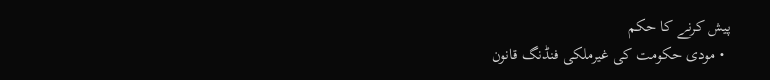پیش کرنے کا حکم
  • مودی حکومت کی غیرملکی فنڈنگ قانون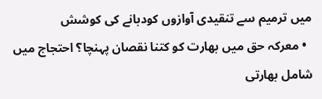میں ترمیم سے تنقیدی آوازوں کودبانے کی کوشش
  • معرکہ حق میں بھارت کو کتنا نقصان پہنچا؟ احتجاج میں شامل بھارتی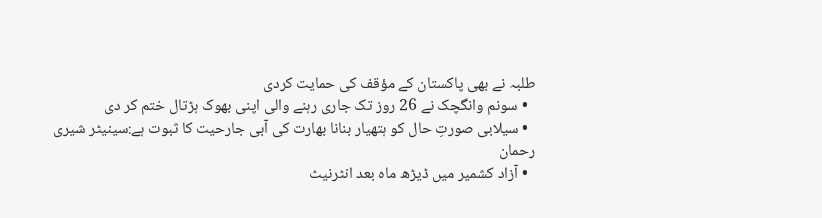طلبہ نے بھی پاکستان کے مؤقف کی حمایت کردی
  • سونم وانگچک نے 26 روز تک جاری رہنے والی اپنی بھوک ہڑتال ختم کر دی
  • سیلابی صورتِ حال کو ہتھیار بنانا بھارت کی آبی جارحیت کا ثبوت ہے:سینیٹر شیری رحمان
  • آزاد کشمیر میں ڈیڑھ ماہ بعد انٹرنیٹ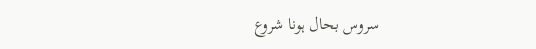سروس بحال ہونا شروع